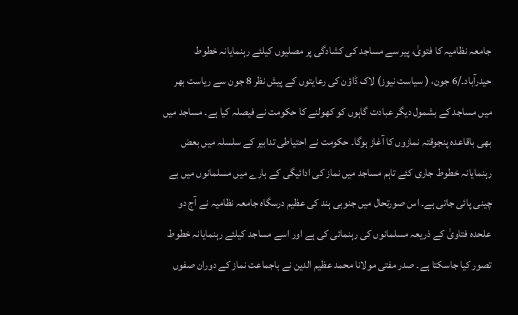جامعہ نظامیہ کا فتویٰ، پیر سے مساجد کی کشادگی پر مصلیوں کیلئے رہنمایانہ خطوط
حیدرآباد۔/6 جون، ( سیاست نیوز) لاک ڈاؤن کی رعایتوں کے پیش نظر 8 جون سے ریاست بھر میں مساجد کے بشمول دیگر عبادت گاہوں کو کھولنے کا حکومت نے فیصلہ کیا ہے۔ مساجد میں بھی باقاعدہ پنجوقتہ نمازوں کا آغاز ہوگا۔ حکومت نے احتیاطی تدابیر کے سلسلہ میں بعض رہنمایانہ خطوط جاری کئے تاہم مساجد میں نماز کی ادائیگی کے بارے میں مسلمانوں میں بے چینی پائی جاتی ہے۔ اس صورتحال میں جنوبی ہند کی عظیم درسگاہ جامعہ نظامیہ نے آج دو علحدہ فتاویٰ کے ذریعہ مسلمانوں کی رہنمائی کی ہے اور اسے مساجد کیلئے رہنمایانہ خطوط تصور کیا جاسکتا ہے۔ صدر مفتی مولانا محمد عظیم الدین نے باجماعت نماز کے دوران صفوں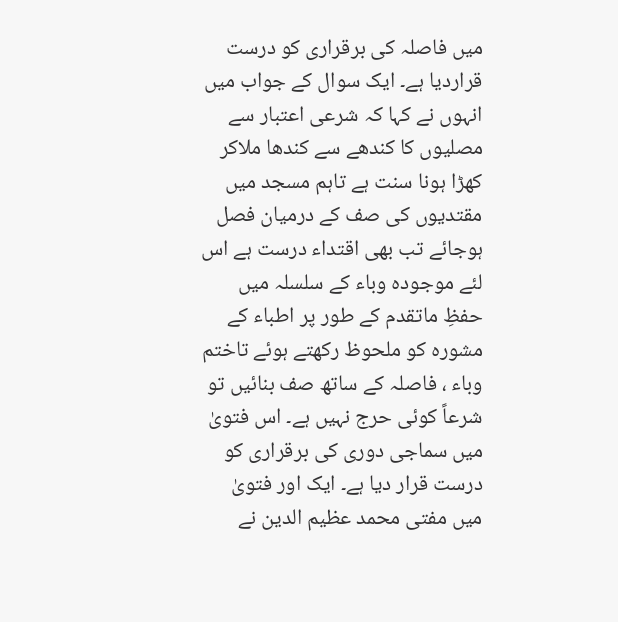میں فاصلہ کی برقراری کو درست قراردیا ہے۔ ایک سوال کے جواب میں انہوں نے کہا کہ شرعی اعتبار سے مصلیوں کا کندھے سے کندھا ملاکر کھڑا ہونا سنت ہے تاہم مسجد میں مقتدیوں کی صف کے درمیان فصل ہوجائے تب بھی اقتداء درست ہے اس لئے موجودہ وباء کے سلسلہ میں حفظِ ماتقدم کے طور پر اطباء کے مشورہ کو ملحوظ رکھتے ہوئے تاختم وباء ، فاصلہ کے ساتھ صف بنائیں تو شرعاً کوئی حرج نہیں ہے۔ اس فتویٰ میں سماجی دوری کی برقراری کو درست قرار دیا ہے۔ ایک اور فتویٰ میں مفتی محمد عظیم الدین نے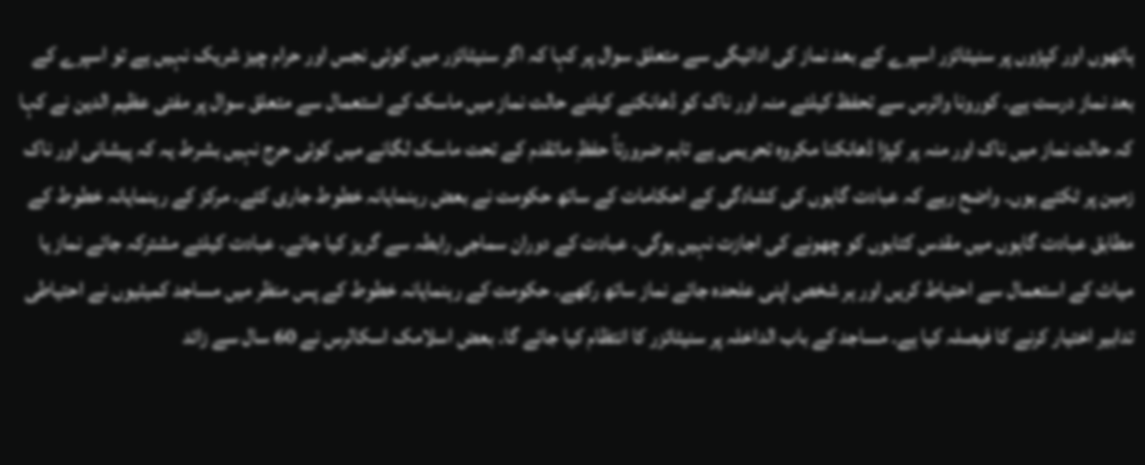ہاتھوں اور کپڑوں پر سنیٹائزر اسپرے کے بعد نماز کی ادائیگی سے متعلق سوال پر کہا کہ اگر سنیٹائزر میں کوئی نجس اور حرام چیز شریک نہیں ہے تو اسپرے کے بعد نماز درست ہے۔ کورونا وائرس سے تحفظ کیلئے منہ اور ناک کو ڈھانکنے کیلئے حالت نماز میں ماسک کے استعمال سے متعلق سوال پر مفتی عظیم الدین نے کہا کہ حالت نماز میں ناک اور منہ پر کپڑا ڈھانکنا مکروہ تحریمی ہے تاہم ضرورتاً حفظِ ماتقدم کے تحت ماسک لگانے میں کوئی حرج نہیں بشرط یہ کہ پیشانی اور ناک زمین پر ٹکتے ہوں۔ واضح رہے کہ عبادت گاہوں کی کشادگی کے احکامات کے ساتھ حکومت نے بعض رہنمایانہ خطوط جاری کئے۔ مرکز کے رہنمایانہ خطوط کے مطابق عبادت گاہوں میں مقدس کتابوں کو چھونے کی اجازت نہیں ہوگی۔ عبادت کے دوران سماجی رابطہ سے گریز کیا جائے۔ عبادت کیلئے مشترکہ جائے نماز یا میاٹ کے استعمال سے احتیاط کریں اور ہر شخص اپنی علحدہ جائے نماز ساتھ رکھے۔ حکومت کے رہنمایانہ خطوط کے پس منظر میں مساجد کمیٹیوں نے احتیاطی تدابیر اختیار کرنے کا فیصلہ کیا ہے۔ مساجد کے باب الداخلہ پر سنیٹائزر کا انتظام کیا جائے گا۔ بعض اسلامک اسکالرس نے 60 سال سے زائد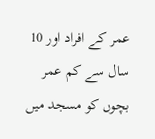عمر کے افراد اور 10 سال سے کم عمر بچوں کو مسجد میں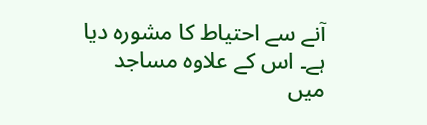آنے سے احتیاط کا مشورہ دیا ہے۔ اس کے علاوہ مساجد میں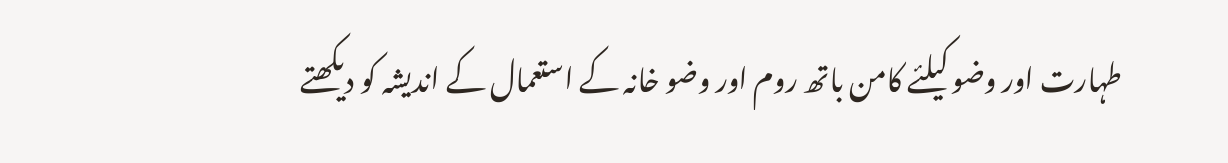طہارت اور وضو کیلئے کامن باتھ روم اور وضو خانہ کے استعمال کے اندیشہ کو دیکھتے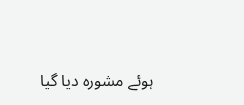ہوئے مشورہ دیا گیا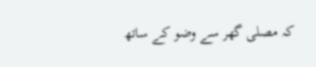کہ مصلی گھر سے وضو کے ساتھ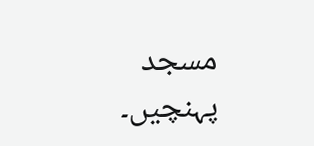مسجد پہنچیں۔